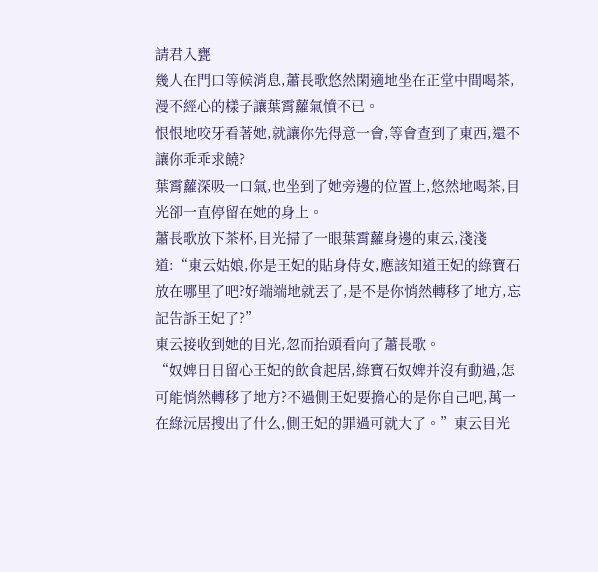請君入甕
幾人在門口等候消息,蕭長歌悠然閑適地坐在正堂中間喝茶,漫不經心的樣子讓葉霄蘿氣憤不已。
恨恨地咬牙看著她,就讓你先得意一會,等會查到了東西,還不讓你乖乖求饒?
葉霄蘿深吸一口氣,也坐到了她旁邊的位置上,悠然地喝茶,目光卻一直停留在她的身上。
蕭長歌放下茶杯,目光掃了一眼葉霄蘿身邊的東云,淺淺道:“東云姑娘,你是王妃的貼身侍女,應該知道王妃的綠寶石放在哪里了吧?好端端地就丟了,是不是你悄然轉移了地方,忘記告訴王妃了?”
東云接收到她的目光,忽而抬頭看向了蕭長歌。
“奴婢日日留心王妃的飲食起居,綠寶石奴婢并沒有動過,怎可能悄然轉移了地方?不過側王妃要擔心的是你自己吧,萬一在綠沅居搜出了什么,側王妃的罪過可就大了。”東云目光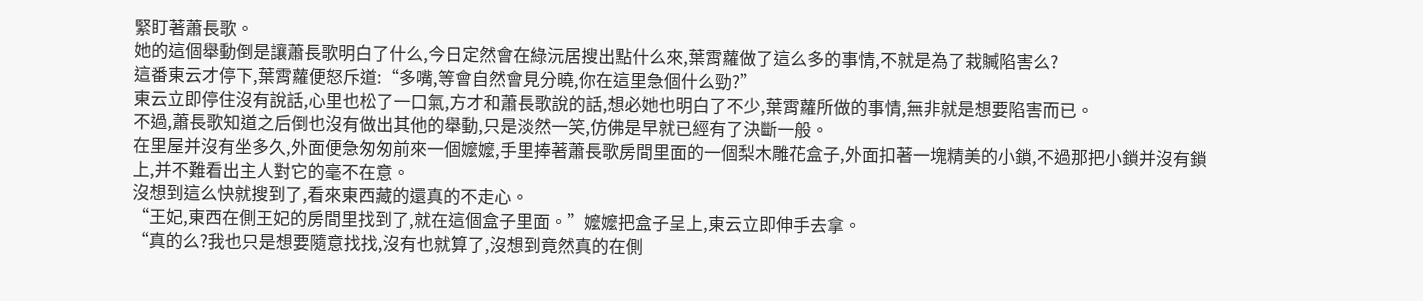緊盯著蕭長歌。
她的這個舉動倒是讓蕭長歌明白了什么,今日定然會在綠沅居搜出點什么來,葉霄蘿做了這么多的事情,不就是為了栽贓陷害么?
這番東云才停下,葉霄蘿便怒斥道:“多嘴,等會自然會見分曉,你在這里急個什么勁?”
東云立即停住沒有說話,心里也松了一口氣,方才和蕭長歌說的話,想必她也明白了不少,葉霄蘿所做的事情,無非就是想要陷害而已。
不過,蕭長歌知道之后倒也沒有做出其他的舉動,只是淡然一笑,仿佛是早就已經有了決斷一般。
在里屋并沒有坐多久,外面便急匆匆前來一個嬤嬤,手里捧著蕭長歌房間里面的一個梨木雕花盒子,外面扣著一塊精美的小鎖,不過那把小鎖并沒有鎖上,并不難看出主人對它的毫不在意。
沒想到這么快就搜到了,看來東西藏的還真的不走心。
“王妃,東西在側王妃的房間里找到了,就在這個盒子里面。”嬤嬤把盒子呈上,東云立即伸手去拿。
“真的么?我也只是想要隨意找找,沒有也就算了,沒想到竟然真的在側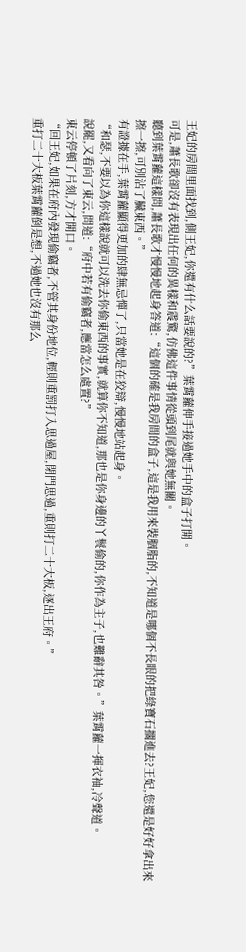王妃的房間里面找到,側王妃,你還有什么話要說的?”葉霄蘿伸手接過她手中的盒子打開。
可是,蕭長歌卻沒有表現出任何的異樣和震驚,仿佛這件事情從頭到尾就與她無關。
聽到葉霄蘿這樣問,蕭長歌才慢慢地起身答道:“這個的確是我房間的盒子,這是我用來裝胭脂的,不知道是哪個不長眼的把綠寶石擱進去?王妃,您還是好好拿出來擦一擦,可別沾了臟東西。”
有證據在手,葉霄蘿顯得更加的肆無忌憚了,只當她是在狡辯,慢慢地站起身。
“和瑟,不要以為你這樣說就可以洗去你偷東西的事實,就算你不知道,那也是你身邊的丫鬟偷的,你作為主子,也難辭其咎。”葉霄蘿一揮衣袖,冷聲道。
說罷,又看向了東云,問道:“府中若有偷竊者,應當怎么處置?”
東云停頓了片刻,方才開口。
“回王妃,如果在府內發現偷竊者,不管其身份地位,輕則重罰打入思過屋,閉門思過,重則打二十大板,逐出王府。”
重打二十大板葉霄蘿倒是想,不過她也沒有那么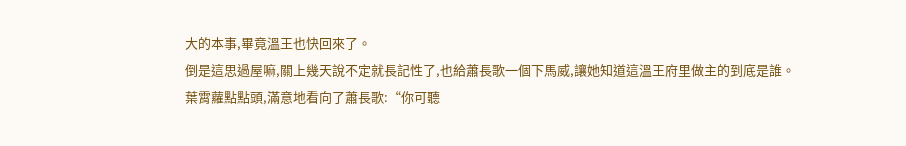大的本事,畢竟溫王也快回來了。
倒是這思過屋嘛,關上幾天說不定就長記性了,也給蕭長歌一個下馬威,讓她知道這溫王府里做主的到底是誰。
葉霄蘿點點頭,滿意地看向了蕭長歌:“你可聽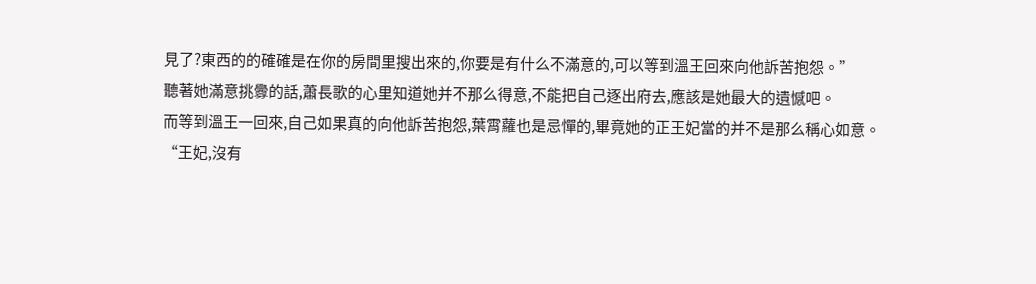見了?東西的的確確是在你的房間里搜出來的,你要是有什么不滿意的,可以等到溫王回來向他訴苦抱怨。”
聽著她滿意挑釁的話,蕭長歌的心里知道她并不那么得意,不能把自己逐出府去,應該是她最大的遺憾吧。
而等到溫王一回來,自己如果真的向他訴苦抱怨,葉霄蘿也是忌憚的,畢竟她的正王妃當的并不是那么稱心如意。
“王妃,沒有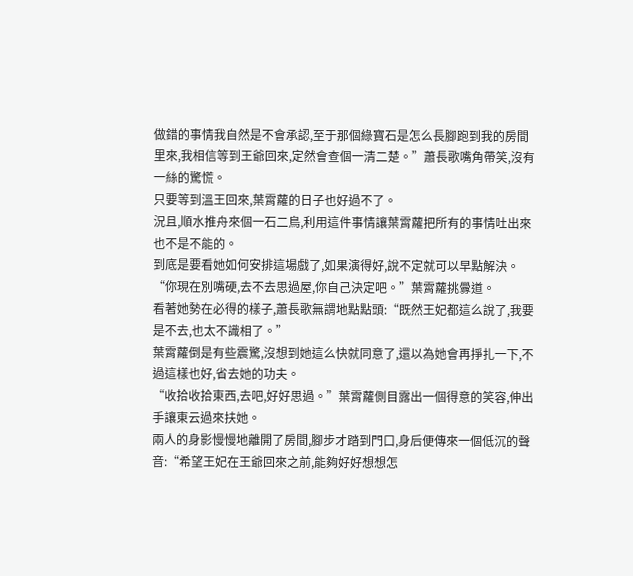做錯的事情我自然是不會承認,至于那個綠寶石是怎么長腳跑到我的房間里來,我相信等到王爺回來,定然會查個一清二楚。”蕭長歌嘴角帶笑,沒有一絲的驚慌。
只要等到溫王回來,葉霄蘿的日子也好過不了。
況且,順水推舟來個一石二鳥,利用這件事情讓葉霄蘿把所有的事情吐出來也不是不能的。
到底是要看她如何安排這場戲了,如果演得好,說不定就可以早點解決。
“你現在別嘴硬,去不去思過屋,你自己決定吧。”葉霄蘿挑釁道。
看著她勢在必得的樣子,蕭長歌無謂地點點頭:“既然王妃都這么說了,我要是不去,也太不識相了。”
葉霄蘿倒是有些震驚,沒想到她這么快就同意了,還以為她會再掙扎一下,不過這樣也好,省去她的功夫。
“收拾收拾東西,去吧,好好思過。”葉霄蘿側目露出一個得意的笑容,伸出手讓東云過來扶她。
兩人的身影慢慢地離開了房間,腳步才踏到門口,身后便傳來一個低沉的聲音:“希望王妃在王爺回來之前,能夠好好想想怎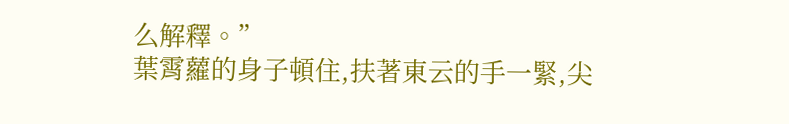么解釋。”
葉霄蘿的身子頓住,扶著東云的手一緊,尖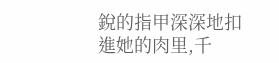銳的指甲深深地扣進她的肉里,千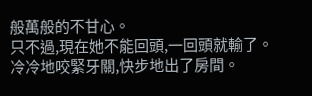般萬般的不甘心。
只不過,現在她不能回頭,一回頭就輸了。
冷冷地咬緊牙關,快步地出了房間。